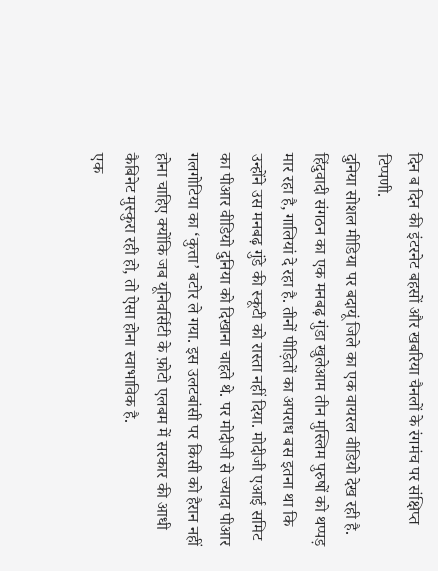दिन ब दिन की इंटरनेट बहसों और खबरिया चैनलों के रंगमंच पर संक्षिप्त टिप्पणी.
दुनिया सोशल मीडिया पर बदायूं जिले का एक वायरल वीडियो देख रही है. हिंदुवादी संगठन का एक मनबढ़ गुंडा खुलेआम तीन मुस्लिम पुरुषों को थप्पड़ मार रहा है, गालियां दे रहा है. तीनों पीड़ितों का अपराध बस इतना था कि उन्होंने उस मनबढ़ गुंडे की स्कूटी को रास्ता नहीं दिया. मोदीजी एआई समिट का पीआर वीडियो दुनिया को दिखाना चाहते थे. पर मोदीजी से ज्यादा पीआर गलगोटिया का ‘कुत्ता’ बटोर ले गया. इस उलटबांसी पर किसी को हैरान नहीं होना चाहिए क्योंकि जब यूनिवर्सिटी के फ़ोटो एलबम में सरकार की आधी कैबिनेट मुस्कुरा रही हो, तो ऐसा होना स्वाभाविक है.
एक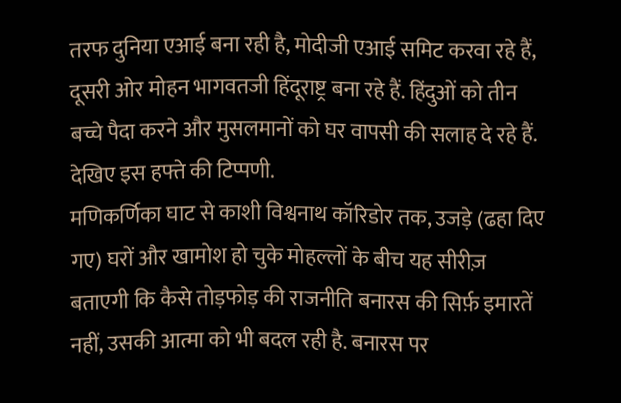तरफ दुनिया एआई बना रही है, मोदीजी एआई समिट करवा रहे हैं, दूसरी ओर मोहन भागवतजी हिंदूराष्ट्र बना रहे हैं. हिंदुओं को तीन बच्चे पैदा करने और मुसलमानों को घर वापसी की सलाह दे रहे हैं.
देखिए इस हफ्ते की टिप्पणी.
मणिकर्णिका घाट से काशी विश्वनाथ कॉरिडोर तक, उजड़े (ढहा दिए गए) घरों और खामोश हो चुके मोहल्लों के बीच यह सीरीज़ बताएगी कि कैसे तोड़फोड़ की राजनीति बनारस की सिर्फ़ इमारतें नहीं, उसकी आत्मा को भी बदल रही है. बनारस पर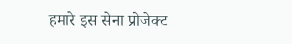हमारे इस सेना प्रोजेक्ट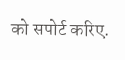को सपोर्ट करिए.